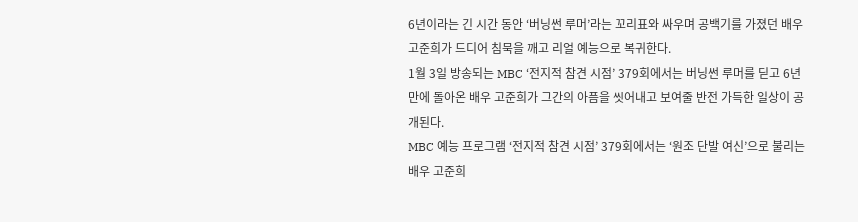6년이라는 긴 시간 동안 ‘버닝썬 루머’라는 꼬리표와 싸우며 공백기를 가졌던 배우 고준희가 드디어 침묵을 깨고 리얼 예능으로 복귀한다.
1월 3일 방송되는 MBC ‘전지적 참견 시점’ 379회에서는 버닝썬 루머를 딛고 6년 만에 돌아온 배우 고준희가 그간의 아픔을 씻어내고 보여줄 반전 가득한 일상이 공개된다.
MBC 예능 프로그램 ‘전지적 참견 시점’ 379회에서는 ‘원조 단발 여신’으로 불리는 배우 고준희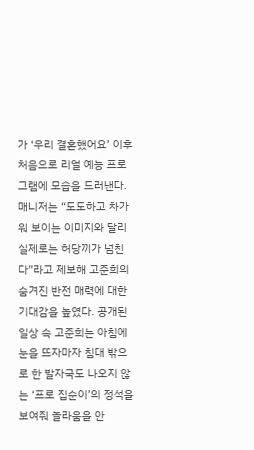가 ‘우리 결혼했어요’ 이후 처음으로 리얼 예능 프로그램에 모습을 드러낸다. 매니저는 “도도하고 차가워 보이는 이미지와 달리 실제로는 허당끼가 넘친다”라고 제보해 고준희의 숨겨진 반전 매력에 대한 기대감을 높였다. 공개된 일상 속 고준희는 아침에 눈을 뜨자마자 침대 밖으로 한 발자국도 나오지 않는 ‘프로 집순이’의 정석을 보여줘 놀라움을 안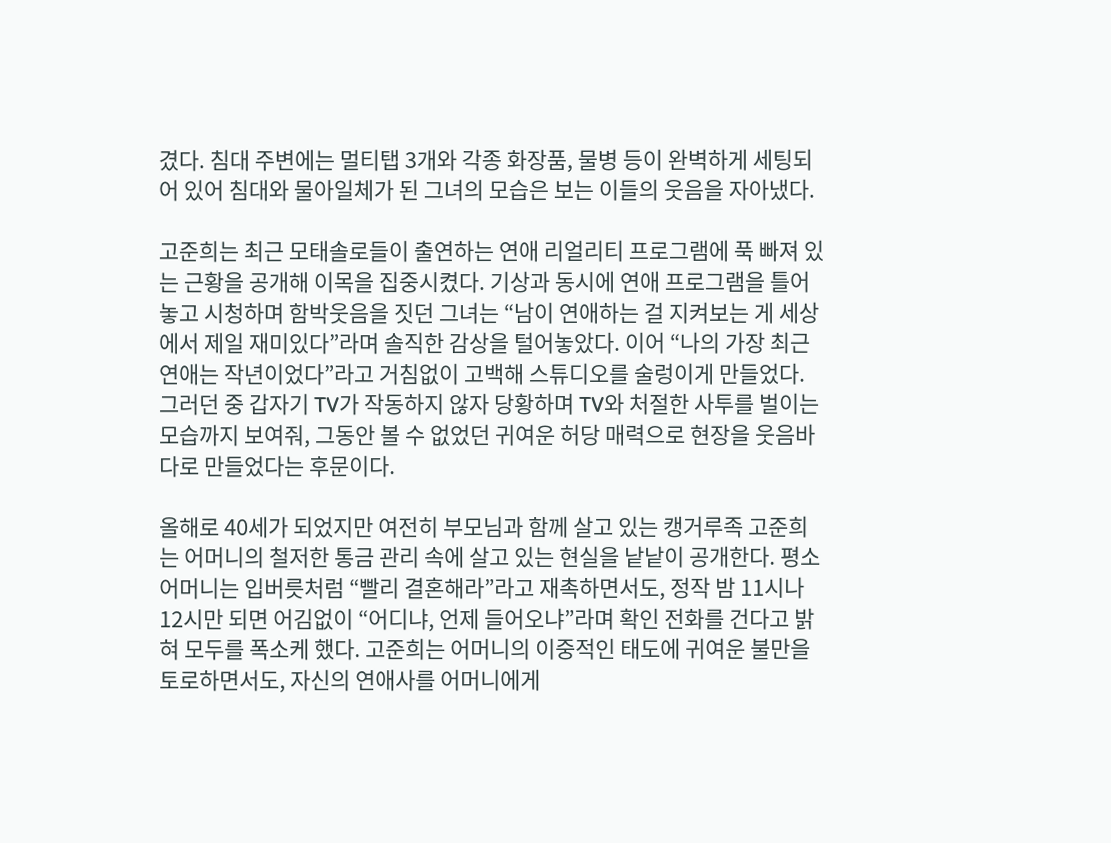겼다. 침대 주변에는 멀티탭 3개와 각종 화장품, 물병 등이 완벽하게 세팅되어 있어 침대와 물아일체가 된 그녀의 모습은 보는 이들의 웃음을 자아냈다.

고준희는 최근 모태솔로들이 출연하는 연애 리얼리티 프로그램에 푹 빠져 있는 근황을 공개해 이목을 집중시켰다. 기상과 동시에 연애 프로그램을 틀어놓고 시청하며 함박웃음을 짓던 그녀는 “남이 연애하는 걸 지켜보는 게 세상에서 제일 재미있다”라며 솔직한 감상을 털어놓았다. 이어 “나의 가장 최근 연애는 작년이었다”라고 거침없이 고백해 스튜디오를 술렁이게 만들었다. 그러던 중 갑자기 TV가 작동하지 않자 당황하며 TV와 처절한 사투를 벌이는 모습까지 보여줘, 그동안 볼 수 없었던 귀여운 허당 매력으로 현장을 웃음바다로 만들었다는 후문이다.

올해로 40세가 되었지만 여전히 부모님과 함께 살고 있는 캥거루족 고준희는 어머니의 철저한 통금 관리 속에 살고 있는 현실을 낱낱이 공개한다. 평소 어머니는 입버릇처럼 “빨리 결혼해라”라고 재촉하면서도, 정작 밤 11시나 12시만 되면 어김없이 “어디냐, 언제 들어오냐”라며 확인 전화를 건다고 밝혀 모두를 폭소케 했다. 고준희는 어머니의 이중적인 태도에 귀여운 불만을 토로하면서도, 자신의 연애사를 어머니에게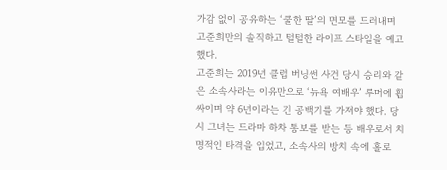가감 없이 공유하는 ‘쿨한 딸’의 면모를 드러내며 고준희만의 솔직하고 털털한 라이프 스타일을 예고했다.
고준희는 2019년 클럽 버닝썬 사건 당시 승리와 같은 소속사라는 이유만으로 ‘뉴욕 여배우’ 루머에 휩싸이며 약 6년이라는 긴 공백기를 가져야 했다. 당시 그녀는 드라마 하차 통보를 받는 등 배우로서 치명적인 타격을 입었고, 소속사의 방치 속에 홀로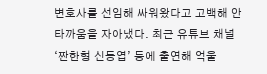변호사를 선임해 싸워왔다고 고백해 안타까움을 자아냈다. 최근 유튜브 채널 ‘짠한형 신동엽’ 등에 출연해 억울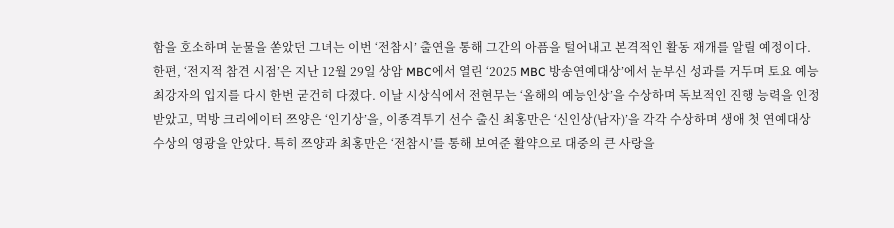함을 호소하며 눈물을 쏟았던 그녀는 이번 ‘전참시’ 출연을 통해 그간의 아픔을 털어내고 본격적인 활동 재개를 알릴 예정이다.
한편, ‘전지적 참견 시점’은 지난 12월 29일 상암 MBC에서 열린 ‘2025 MBC 방송연예대상’에서 눈부신 성과를 거두며 토요 예능 최강자의 입지를 다시 한번 굳건히 다졌다. 이날 시상식에서 전현무는 ‘올해의 예능인상’을 수상하며 독보적인 진행 능력을 인정받았고, 먹방 크리에이터 쯔양은 ‘인기상’을, 이종격투기 선수 출신 최홍만은 ‘신인상(남자)’을 각각 수상하며 생애 첫 연예대상 수상의 영광을 안았다. 특히 쯔양과 최홍만은 ‘전참시’를 통해 보여준 활약으로 대중의 큰 사랑을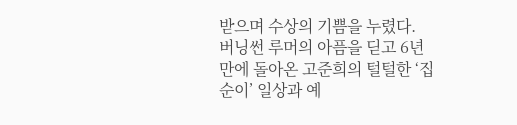받으며 수상의 기쁨을 누렸다.
버닝썬 루머의 아픔을 딛고 6년 만에 돌아온 고준희의 털털한 ‘집순이’ 일상과 예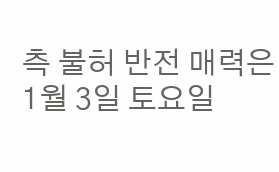측 불허 반전 매력은 1월 3일 토요일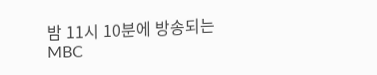밤 11시 10분에 방송되는 MBC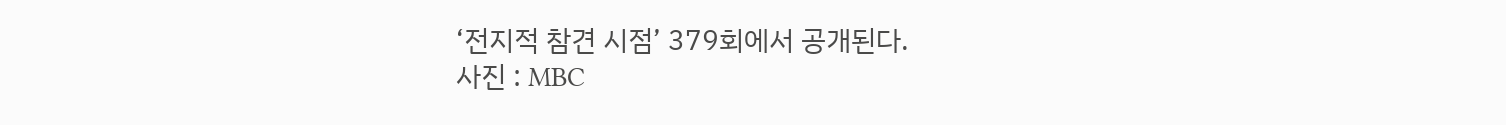‘전지적 참견 시점’ 379회에서 공개된다.
사진 : MBC